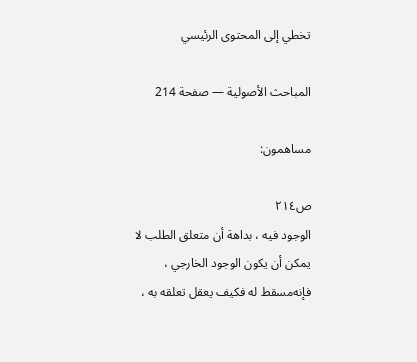تخطي إلى المحتوى الرئيسي

المباحث الأصولية — صفحة 214

مساهمون:

ص٢١٤
الوجود فيه ، بداهة أن متعلق الطلب لا يمكن أن يكون الوجود الخارجي ، فإنه‌مسقط له فكيف يعقل تعلقه به ،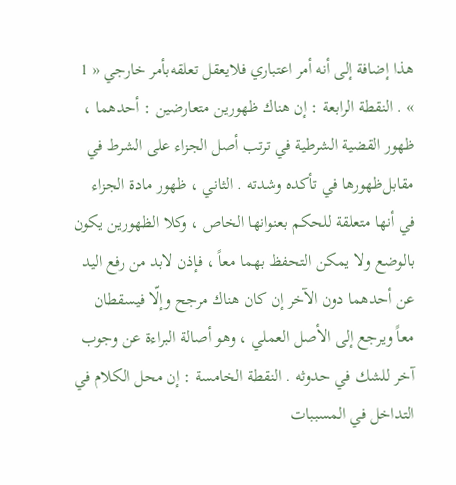هذا إضافة إلى أنه أمر اعتباري فلايعقل تعلقه‌بأمر خارجي « 1 » . النقطة الرابعة : إن هناك ظهورين متعارضين : أحدهما ، ظهور القضية الشرطية في ترتب أصل الجزاء على الشرط في مقابل‌ظهورها في تأكده وشدته . الثاني ، ظهور مادة الجزاء في أنها متعلقة للحكم بعنوانها الخاص ، وكلا الظهورين يكون بالوضع ولا يمكن التحفظ بهما معاً ، فإذن لابد من رفع اليد عن أحدهما دون الآخر إن كان هناك مرجح وإلّا فيسقطان معاً ويرجع إلى الأصل العملي ، وهو أصالة البراءة عن وجوب آخر للشك في حدوثه . النقطة الخامسة : إن محل الكلام في التداخل في المسببات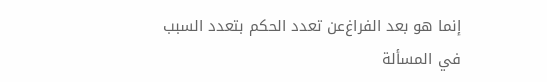إنما هو بعد الفراغ‌عن تعدد الحكم بتعدد السبب في المسألة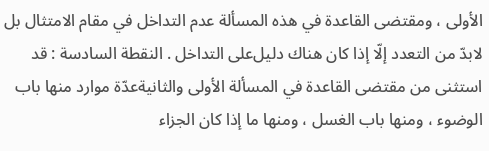الأولى ، ومقتضى القاعدة في هذه المسألة عدم التداخل في مقام الامتثال بل لابدّ من التعدد إلّا إذا كان هناك دليل‌على التداخل . النقطة السادسة : قد استثنى من مقتضى القاعدة في المسألة الأولى والثانيةعدّة موارد منها باب الوضوء ، ومنها باب الغسل ، ومنها ما إذا كان الجزاء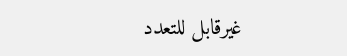غيرقابل للتعدد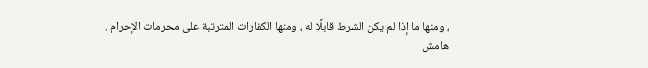، ومنها ما إذا لم يكن الشرط قابلًا له ، ومنها الكفارات المترتبة على محرمات الإحرام .
هامش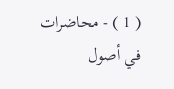( 1 ) - محاضرات في أصول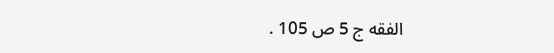الفقه ج 5 ص 105 .